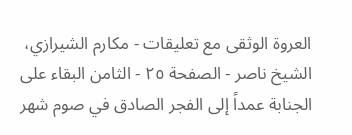العروة الوثقى مع تعليقات - مكارم الشيرازي، الشيخ ناصر - الصفحة ٢٥ - الثامن البقاء على الجنابة عمداً إلى الفجر الصادق في صوم شهر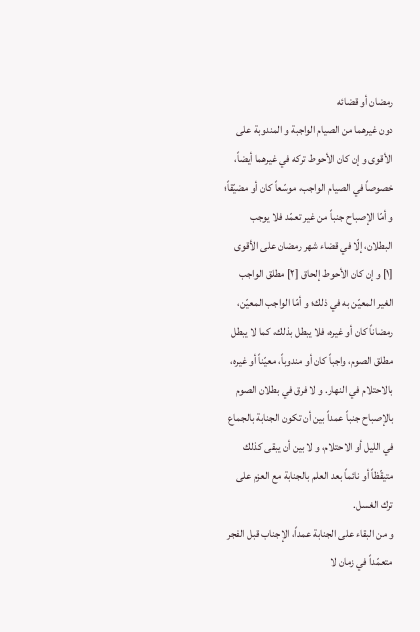رمضان أو قضائه
دون غيرهما من الصيام الواجبة و المندوبة على الأقوى و إن كان الأحوط تركه في غيرهما أيضاً، خصوصاً في الصيام الواجب، موسّعاً كان أو مضيّقاً؛ و أمّا الإصباح جنباً من غير تعمّد فلا يوجب البطلان، إلّا في قضاء شهر رمضان على الأقوى [١] و إن كان الأحوط إلحاق [٢] مطلق الواجب الغير المعيّن به في ذلك؛ و أمّا الواجب المعيّن، رمضاناً كان أو غيره، فلا يبطل بذلك، كما لا يبطل مطلق الصوم، واجباً كان أو مندوباً، معيّناً أو غيره، بالاحتلام في النهار. و لا فرق في بطلان الصوم بالإصباح جنباً عمداً بين أن تكون الجنابة بالجماع في الليل أو الاحتلام، و لا بين أن يبقى كذلك متيقّظاً أو نائماً بعد العلم بالجنابة مع العزم على ترك الغسل.
و من البقاء على الجنابة عمداً، الإجناب قبل الفجر متعمّداً في زمان لا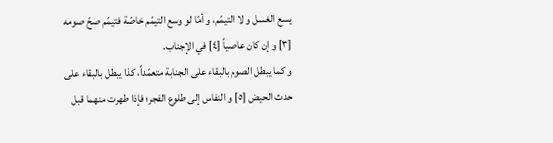يسع الغسل و لا التيمّم، و أمّا لو وسع التيمّم خاصّة فتيمّم صحّ صومه [٣] و إن كان عاصياً [٤] في الإجناب.
و كما يبطل الصوم بالبقاء على الجنابة متعمّداً، كذا يبطل بالبقاء على حدث الحيض [٥] و النفاس إلى طلوع الفجر؛ فإذا طهرت منهما قبل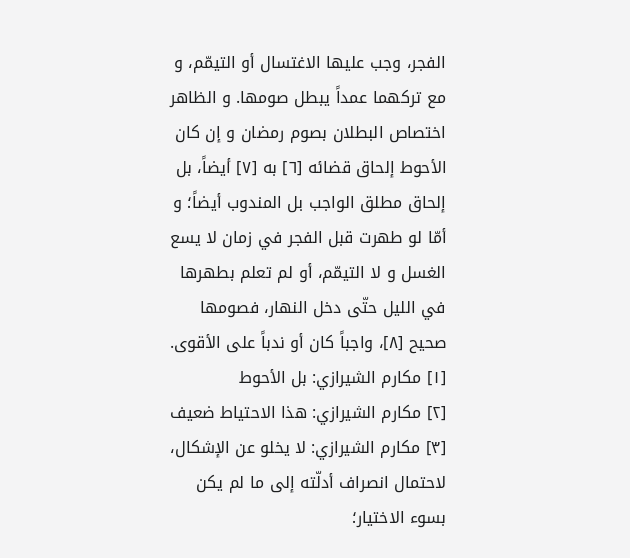الفجر، وجب عليها الاغتسال أو التيمّم، و مع تركهما عمداً يبطل صومها. و الظاهر اختصاص البطلان بصوم رمضان و إن كان الأحوط إلحاق قضائه [٦] به [٧] أيضاً، بل إلحاق مطلق الواجب بل المندوب أيضاً؛ و أمّا لو طهرت قبل الفجر في زمان لا يسع الغسل و لا التيمّم، أو لم تعلم بطهرها في الليل حتّى دخل النهار، فصومها صحيح [٨]، واجباً كان أو ندباً على الأقوى.
[١] مكارم الشيرازي: بل الأحوط
[٢] مكارم الشيرازي: هذا الاحتياط ضعيف
[٣] مكارم الشيرازي: لا يخلو عن الإشكال، لاحتمال انصراف أدلّته إلى ما لم يكن بسوء الاختيار؛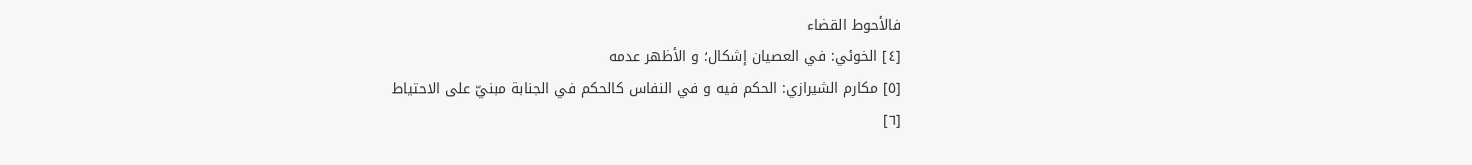فالأحوط القضاء
[٤] الخوئي: في العصيان إشكال؛ و الأظهر عدمه
[٥] مكارم الشيرازي: الحكم فيه و في النفاس كالحكم في الجنابة مبنيّ على الاحتياط
[٦]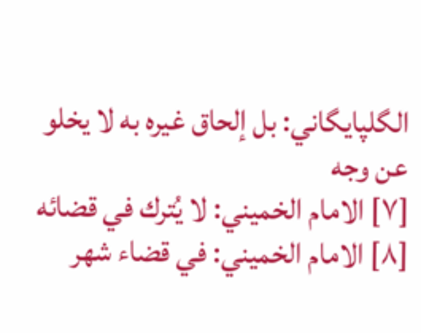الگلپايگاني: بل إلحاق غيره به لا يخلو عن وجه
[٧] الامام الخميني: لا يُترك في قضائه
[٨] الامام الخميني: في قضاء شهر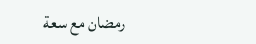رمضان مع سعة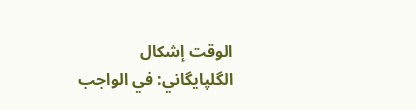الوقت إشكال
الگلپايگاني: في الواجب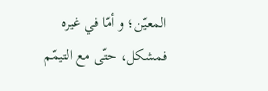المعيّن؛ و أمّا في غيره فمشكل، حتّى مع التيمّم